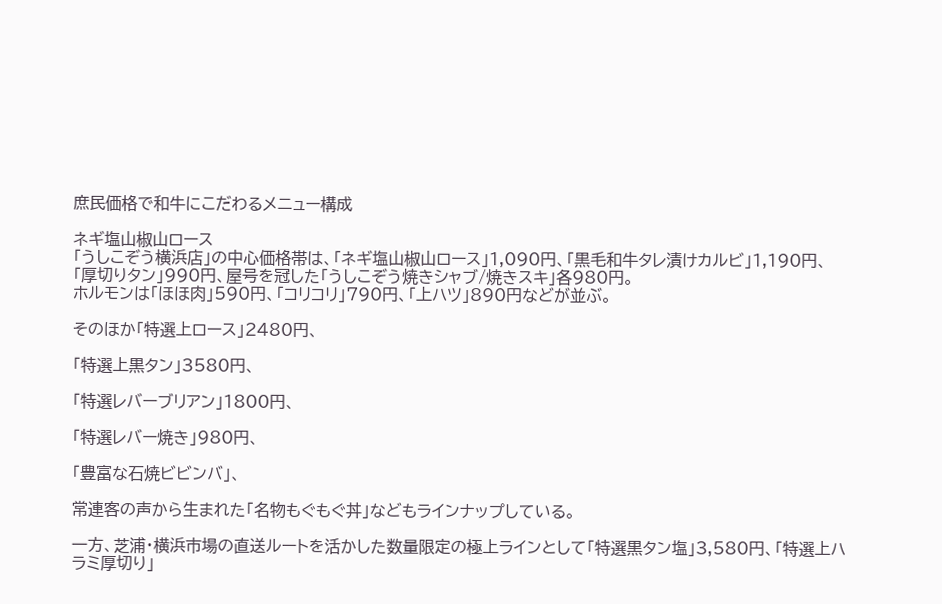庶民価格で和牛にこだわるメニュー構成

ネギ塩山椒山ロース
「うしこぞう横浜店」の中心価格帯は、「ネギ塩山椒山ロース」1,090円、「黒毛和牛タレ漬けカルビ」1,190円、「厚切りタン」990円、屋号を冠した「うしこぞう焼きシャブ/焼きスキ」各980円。
ホルモンは「ほほ肉」590円、「コリコリ」790円、「上ハツ」890円などが並ぶ。

そのほか「特選上ロース」2480円、

「特選上黒タン」3580円、

「特選レバーブリアン」1800円、

「特選レバー焼き」980円、

「豊富な石焼ビビンバ」、

常連客の声から生まれた「名物もぐもぐ丼」などもラインナップしている。

一方、芝浦・横浜市場の直送ルートを活かした数量限定の極上ラインとして「特選黒タン塩」3,580円、「特選上ハラミ厚切り」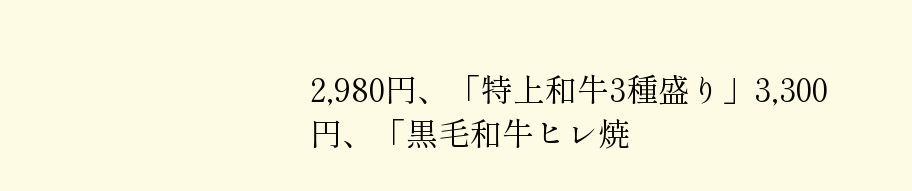2,980円、「特上和牛3種盛り」3,300円、「黒毛和牛ヒレ焼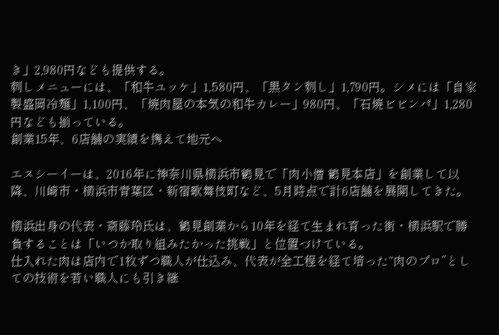き」2,980円なども提供する。
刺しメニューには、「和牛ユッケ」1,580円、「黒タン刺し」1,790円。シメには「自家製盛岡冷麺」1,100円、「焼肉屋の本気の和牛カレー」980円、「石焼ビビンパ」1,280円なども揃っている。
創業15年、6店舗の実績を携えて地元へ

エヌシーイーは、2016年に神奈川県横浜市鶴見で「肉小僧 鶴見本店」を創業して以降、川崎市・横浜市青葉区・新宿歌舞伎町など、5月時点で計6店舗を展開してきた。

横浜出身の代表・斎藤玲氏は、鶴見創業から10年を経て生まれ育った街・横浜駅で勝負することは「いつか取り組みたかった挑戦」と位置づけている。
仕入れた肉は店内で1枚ずつ職人が仕込み、代表が全工程を経て培った“肉のプロ”としての技術を若い職人にも引き継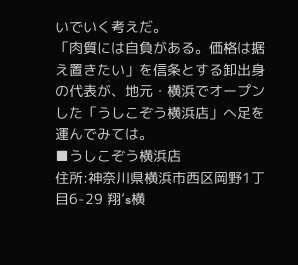いでいく考えだ。
「肉質には自負がある。価格は据え置きたい」を信条とする卸出身の代表が、地元・横浜でオープンした「うしこぞう横浜店」へ足を運んでみては。
■うしこぞう横浜店
住所:神奈川県横浜市西区岡野1丁目6-29 翔’s横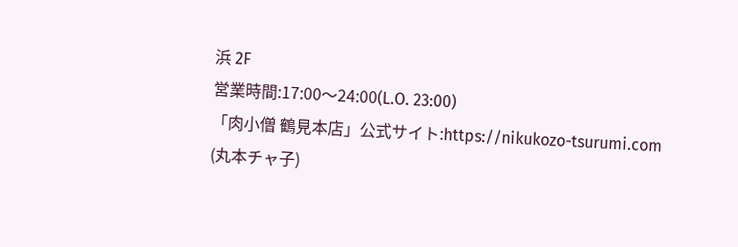浜 2F
営業時間:17:00〜24:00(L.O. 23:00)
「肉小僧 鶴見本店」公式サイト:https://nikukozo-tsurumi.com
(丸本チャ子)